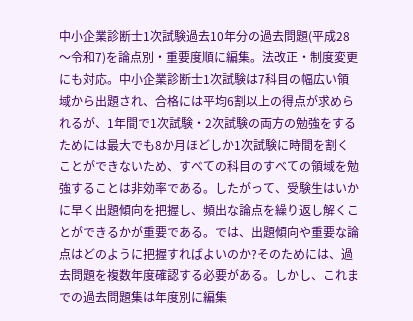中小企業診断士1次試験過去10年分の過去問題(平成28〜令和7)を論点別・重要度順に編集。法改正・制度変更にも対応。中小企業診断士1次試験は7科目の幅広い領域から出題され、合格には平均6割以上の得点が求められるが、1年間で1次試験・2次試験の両方の勉強をするためには最大でも8か月ほどしか1次試験に時間を割くことができないため、すべての科目のすべての領域を勉強することは非効率である。したがって、受験生はいかに早く出題傾向を把握し、頻出な論点を繰り返し解くことができるかが重要である。では、出題傾向や重要な論点はどのように把握すればよいのか?そのためには、過去問題を複数年度確認する必要がある。しかし、これまでの過去問題集は年度別に編集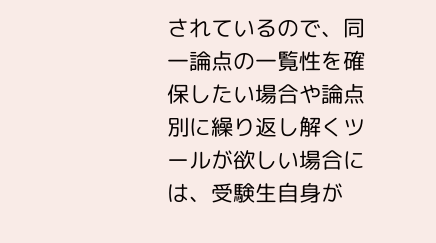されているので、同一論点の一覧性を確保したい場合や論点別に繰り返し解くツールが欲しい場合には、受験生自身が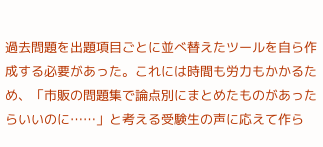過去問題を出題項目ごとに並べ替えたツールを自ら作成する必要があった。これには時間も労力もかかるため、「市販の問題集で論点別にまとめたものがあったらいいのに……」と考える受験生の声に応えて作ら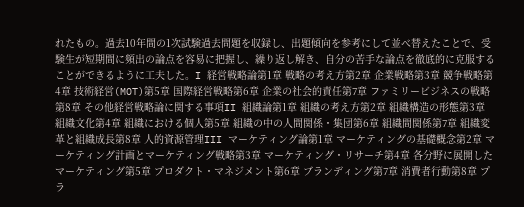れたもの。過去10年間の1次試験過去問題を収録し、出題傾向を参考にして並べ替えたことで、受験生が短期間に頻出の論点を容易に把握し、繰り返し解き、自分の苦手な論点を徹底的に克服することができるように工夫した。I 経営戦略論第1章 戦略の考え方第2章 企業戦略第3章 競争戦略第4章 技術経営(MOT)第5章 国際経営戦略第6章 企業の社会的責任第7章 ファミリービジネスの戦略第8章 その他経営戦略論に関する事項II 組織論第1章 組織の考え方第2章 組織構造の形態第3章 組織文化第4章 組織における個人第5章 組織の中の人間関係・集団第6章 組織間関係第7章 組織変革と組織成長第8章 人的資源管理III マーケティング論第1章 マーケティングの基礎概念第2章 マーケティング計画とマーケティング戦略第3章 マーケティング・リサーチ第4章 各分野に展開したマーケティング第5章 プロダクト・マネジメント第6章 ブランディング第7章 消費者行動第8章 プラ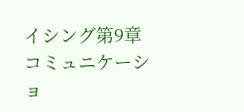イシング第9章 コミュニケーショ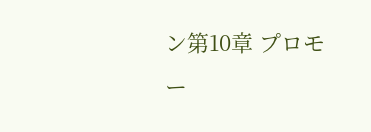ン第10章 プロモー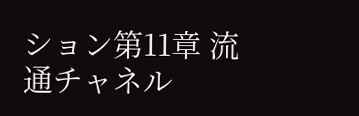ション第11章 流通チャネル